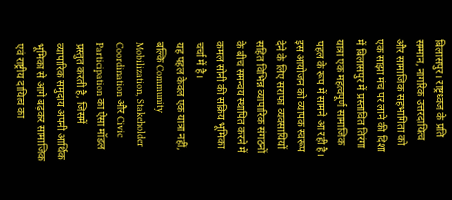बिलासपुर। राष्ट्रध्वज के प्रति सम्मान, नागरिक उत्तरदायित्व और सामाजिक सहभागिता को एक साझा मंच पर लाने की दिशा में बिलासपुर में प्रस्तावित तिरंगा यात्रा एक महत्वपूर्ण सामाजिक पहल के रूप में सामने आ रही है। इस आयोजन को व्यापक स्वरूप देने के लिए सराफा व्यवसायियों सहित विभिन्न व्यापारिक संगठनों के बीच समन्वय स्थापित करने में कमल सोनी की सक्रिय भूमिका चर्चा में है।
यह पहल केवल एक यात्रा नहीं, बल्कि Community Mobilization, Stakeholder Coordination और Civic Participation का ऐसा मॉडल प्रस्तुत करती है, जिसमें व्यापारिक समुदाय अपनी आर्थिक भूमिका से आगे बढ़कर सामाजिक एवं राष्ट्रीय दायित्व का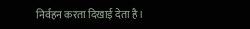निर्वहन करता दिखाई देता है।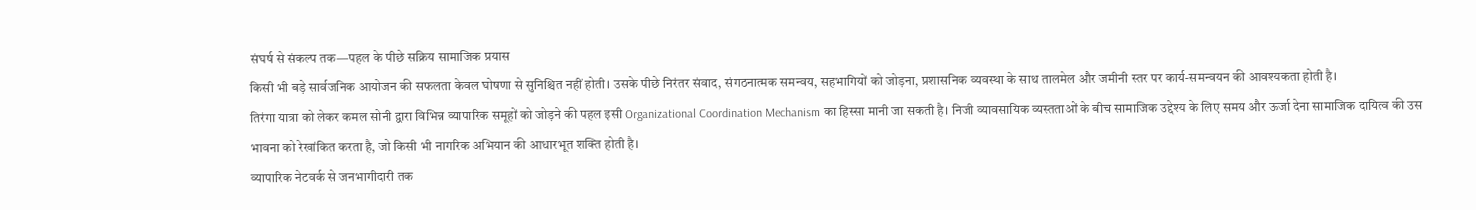संघर्ष से संकल्प तक—पहल के पीछे सक्रिय सामाजिक प्रयास
किसी भी बड़े सार्वजनिक आयोजन की सफलता केवल घोषणा से सुनिश्चित नहीं होती। उसके पीछे निरंतर संवाद, संगठनात्मक समन्वय, सहभागियों को जोड़ना, प्रशासनिक व्यवस्था के साथ तालमेल और जमीनी स्तर पर कार्य-समन्वयन की आवश्यकता होती है।
तिरंगा यात्रा को लेकर कमल सोनी द्वारा विभिन्न व्यापारिक समूहों को जोड़ने की पहल इसी Organizational Coordination Mechanism का हिस्सा मानी जा सकती है। निजी व्यावसायिक व्यस्तताओं के बीच सामाजिक उद्देश्य के लिए समय और ऊर्जा देना सामाजिक दायित्व की उस भावना को रेखांकित करता है, जो किसी भी नागरिक अभियान की आधारभूत शक्ति होती है।
व्यापारिक नेटवर्क से जनभागीदारी तक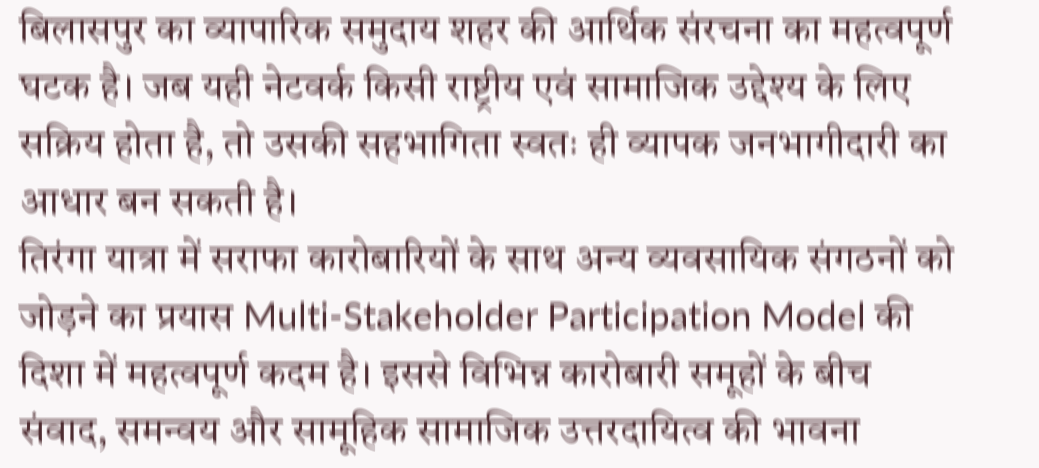बिलासपुर का व्यापारिक समुदाय शहर की आर्थिक संरचना का महत्वपूर्ण घटक है। जब यही नेटवर्क किसी राष्ट्रीय एवं सामाजिक उद्देश्य के लिए सक्रिय होता है, तो उसकी सहभागिता स्वतः ही व्यापक जनभागीदारी का आधार बन सकती है।
तिरंगा यात्रा में सराफा कारोबारियों के साथ अन्य व्यवसायिक संगठनों को जोड़ने का प्रयास Multi-Stakeholder Participation Model की दिशा में महत्वपूर्ण कदम है। इससे विभिन्न कारोबारी समूहों के बीच संवाद, समन्वय और सामूहिक सामाजिक उत्तरदायित्व की भावना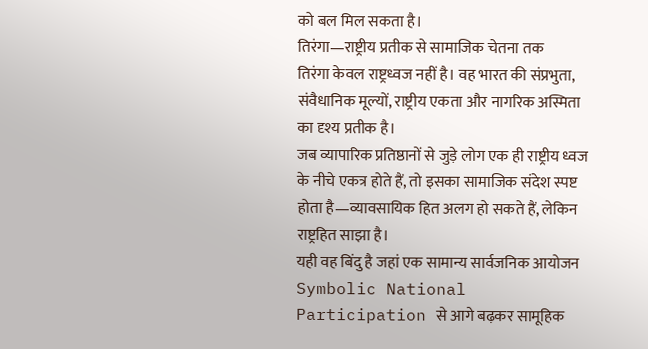को बल मिल सकता है।
तिरंगा—राष्ट्रीय प्रतीक से सामाजिक चेतना तक
तिरंगा केवल राष्ट्रध्वज नहीं है। वह भारत की संप्रभुता, संवैधानिक मूल्यों, राष्ट्रीय एकता और नागरिक अस्मिता का दृश्य प्रतीक है।
जब व्यापारिक प्रतिष्ठानों से जुड़े लोग एक ही राष्ट्रीय ध्वज के नीचे एकत्र होते हैं, तो इसका सामाजिक संदेश स्पष्ट होता है—व्यावसायिक हित अलग हो सकते हैं, लेकिन राष्ट्रहित साझा है।
यही वह बिंदु है जहां एक सामान्य सार्वजनिक आयोजन Symbolic National Participation से आगे बढ़कर सामूहिक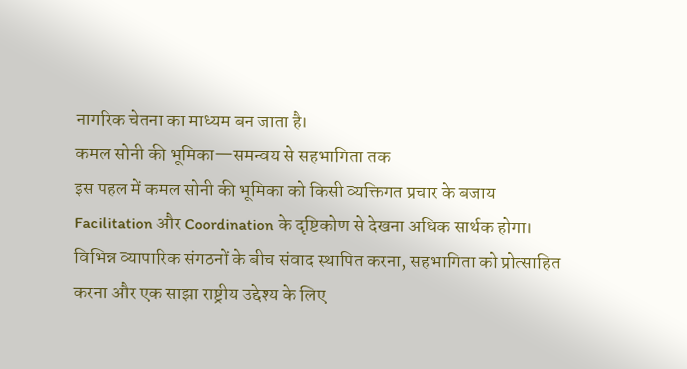नागरिक चेतना का माध्यम बन जाता है।
कमल सोनी की भूमिका—समन्वय से सहभागिता तक
इस पहल में कमल सोनी की भूमिका को किसी व्यक्तिगत प्रचार के बजाय Facilitation और Coordination के दृष्टिकोण से देखना अधिक सार्थक होगा।
विभिन्न व्यापारिक संगठनों के बीच संवाद स्थापित करना, सहभागिता को प्रोत्साहित करना और एक साझा राष्ट्रीय उद्देश्य के लिए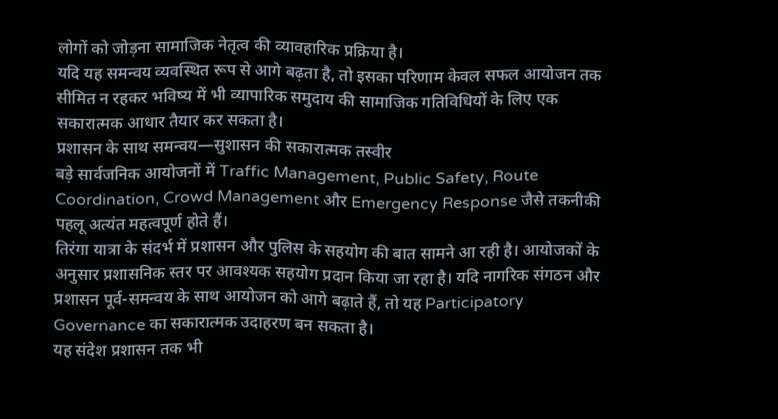लोगों को जोड़ना सामाजिक नेतृत्व की व्यावहारिक प्रक्रिया है।
यदि यह समन्वय व्यवस्थित रूप से आगे बढ़ता है, तो इसका परिणाम केवल सफल आयोजन तक सीमित न रहकर भविष्य में भी व्यापारिक समुदाय की सामाजिक गतिविधियों के लिए एक सकारात्मक आधार तैयार कर सकता है।
प्रशासन के साथ समन्वय—सुशासन की सकारात्मक तस्वीर
बड़े सार्वजनिक आयोजनों में Traffic Management, Public Safety, Route Coordination, Crowd Management और Emergency Response जैसे तकनीकी पहलू अत्यंत महत्वपूर्ण होते हैं।
तिरंगा यात्रा के संदर्भ में प्रशासन और पुलिस के सहयोग की बात सामने आ रही है। आयोजकों के अनुसार प्रशासनिक स्तर पर आवश्यक सहयोग प्रदान किया जा रहा है। यदि नागरिक संगठन और प्रशासन पूर्व-समन्वय के साथ आयोजन को आगे बढ़ाते हैं, तो यह Participatory Governance का सकारात्मक उदाहरण बन सकता है।
यह संदेश प्रशासन तक भी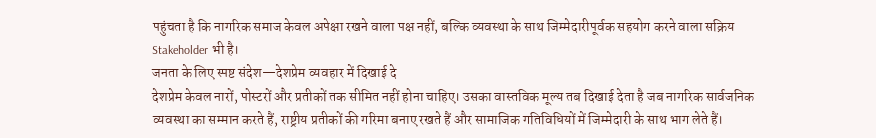पहुंचता है कि नागरिक समाज केवल अपेक्षा रखने वाला पक्ष नहीं, बल्कि व्यवस्था के साथ जिम्मेदारीपूर्वक सहयोग करने वाला सक्रिय Stakeholder भी है।
जनता के लिए स्पष्ट संदेश—देशप्रेम व्यवहार में दिखाई दे
देशप्रेम केवल नारों, पोस्टरों और प्रतीकों तक सीमित नहीं होना चाहिए। उसका वास्तविक मूल्य तब दिखाई देता है जब नागरिक सार्वजनिक व्यवस्था का सम्मान करते हैं, राष्ट्रीय प्रतीकों की गरिमा बनाए रखते हैं और सामाजिक गतिविधियों में जिम्मेदारी के साथ भाग लेते हैं।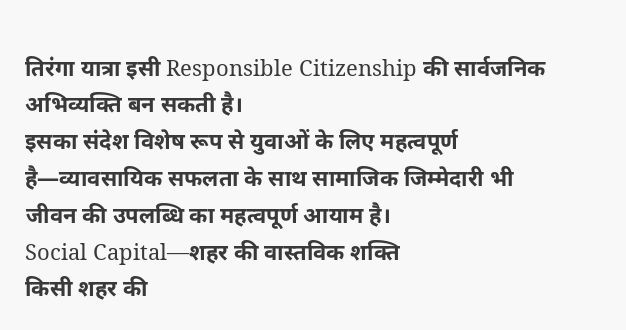तिरंगा यात्रा इसी Responsible Citizenship की सार्वजनिक अभिव्यक्ति बन सकती है।
इसका संदेश विशेष रूप से युवाओं के लिए महत्वपूर्ण है—व्यावसायिक सफलता के साथ सामाजिक जिम्मेदारी भी जीवन की उपलब्धि का महत्वपूर्ण आयाम है।
Social Capital—शहर की वास्तविक शक्ति
किसी शहर की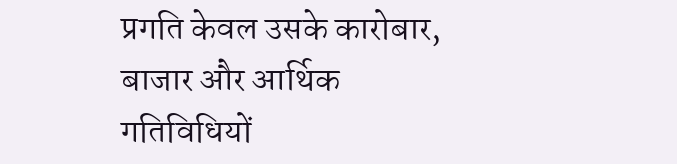प्रगति केवल उसके कारोबार, बाजार और आर्थिक गतिविधियों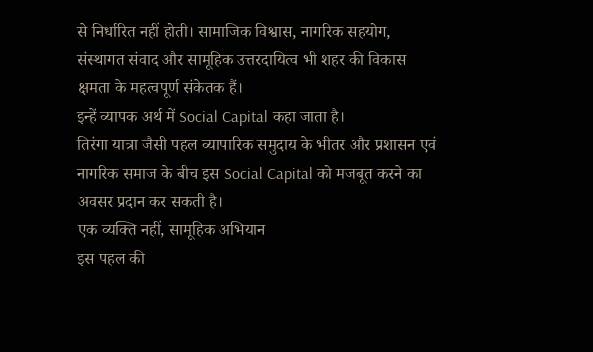से निर्धारित नहीं होती। सामाजिक विश्वास, नागरिक सहयोग, संस्थागत संवाद और सामूहिक उत्तरदायित्व भी शहर की विकास क्षमता के महत्वपूर्ण संकेतक हैं।
इन्हें व्यापक अर्थ में Social Capital कहा जाता है।
तिरंगा यात्रा जैसी पहल व्यापारिक समुदाय के भीतर और प्रशासन एवं नागरिक समाज के बीच इस Social Capital को मजबूत करने का अवसर प्रदान कर सकती है।
एक व्यक्ति नहीं, सामूहिक अभियान
इस पहल की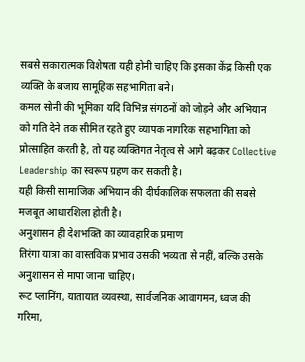सबसे सकारात्मक विशेषता यही होनी चाहिए कि इसका केंद्र किसी एक व्यक्ति के बजाय सामूहिक सहभागिता बने।
कमल सोनी की भूमिका यदि विभिन्न संगठनों को जोड़ने और अभियान को गति देने तक सीमित रहते हुए व्यापक नागरिक सहभागिता को प्रोत्साहित करती है, तो यह व्यक्तिगत नेतृत्व से आगे बढ़कर Collective Leadership का स्वरूप ग्रहण कर सकती है।
यही किसी सामाजिक अभियान की दीर्घकालिक सफलता की सबसे मजबूत आधारशिला होती है।
अनुशासन ही देशभक्ति का व्यावहारिक प्रमाण
तिरंगा यात्रा का वास्तविक प्रभाव उसकी भव्यता से नहीं, बल्कि उसके अनुशासन से मापा जाना चाहिए।
रूट प्लानिंग, यातायात व्यवस्था, सार्वजनिक आवागमन, ध्वज की गरिमा,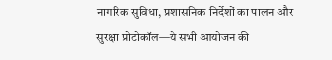नागरिक सुविधा, प्रशासनिक निर्देशों का पालन और सुरक्षा प्रोटोकॉल—ये सभी आयोजन की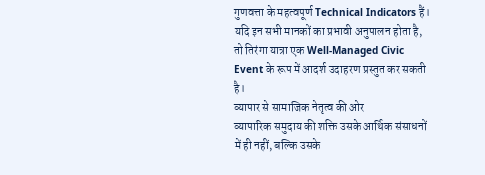गुणवत्ता के महत्वपूर्ण Technical Indicators हैं।
यदि इन सभी मानकों का प्रभावी अनुपालन होता है, तो तिरंगा यात्रा एक Well-Managed Civic Event के रूप में आदर्श उदाहरण प्रस्तुत कर सकती है।
व्यापार से सामाजिक नेतृत्व की ओर
व्यापारिक समुदाय की शक्ति उसके आर्थिक संसाधनों में ही नहीं, बल्कि उसके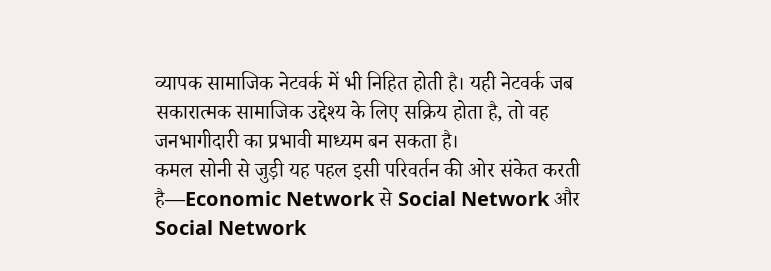व्यापक सामाजिक नेटवर्क में भी निहित होती है। यही नेटवर्क जब सकारात्मक सामाजिक उद्देश्य के लिए सक्रिय होता है, तो वह जनभागीदारी का प्रभावी माध्यम बन सकता है।
कमल सोनी से जुड़ी यह पहल इसी परिवर्तन की ओर संकेत करती है—Economic Network से Social Network और Social Network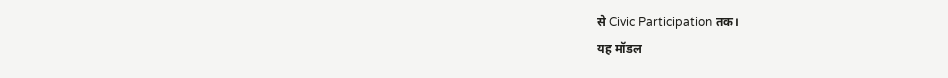से Civic Participation तक।
यह मॉडल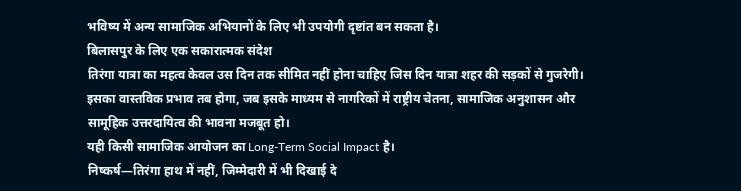भविष्य में अन्य सामाजिक अभियानों के लिए भी उपयोगी दृष्टांत बन सकता है।
बिलासपुर के लिए एक सकारात्मक संदेश
तिरंगा यात्रा का महत्व केवल उस दिन तक सीमित नहीं होना चाहिए जिस दिन यात्रा शहर की सड़कों से गुजरेगी। इसका वास्तविक प्रभाव तब होगा, जब इसके माध्यम से नागरिकों में राष्ट्रीय चेतना, सामाजिक अनुशासन और सामूहिक उत्तरदायित्व की भावना मजबूत हो।
यही किसी सामाजिक आयोजन का Long-Term Social Impact है।
निष्कर्ष—तिरंगा हाथ में नहीं, जिम्मेदारी में भी दिखाई दे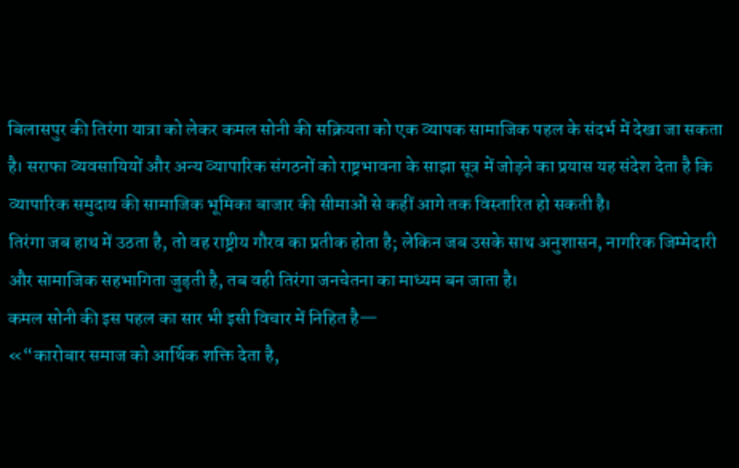बिलासपुर की तिरंगा यात्रा को लेकर कमल सोनी की सक्रियता को एक व्यापक सामाजिक पहल के संदर्भ में देखा जा सकता है। सराफा व्यवसायियों और अन्य व्यापारिक संगठनों को राष्ट्रभावना के साझा सूत्र में जोड़ने का प्रयास यह संदेश देता है कि व्यापारिक समुदाय की सामाजिक भूमिका बाजार की सीमाओं से कहीं आगे तक विस्तारित हो सकती है।
तिरंगा जब हाथ में उठता है, तो वह राष्ट्रीय गौरव का प्रतीक होता है; लेकिन जब उसके साथ अनुशासन, नागरिक जिम्मेदारी और सामाजिक सहभागिता जुड़ती है, तब वही तिरंगा जनचेतना का माध्यम बन जाता है।
कमल सोनी की इस पहल का सार भी इसी विचार में निहित है—
«“कारोबार समाज को आर्थिक शक्ति देता है,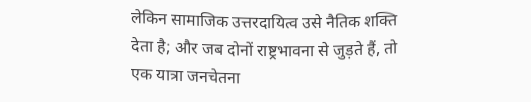लेकिन सामाजिक उत्तरदायित्व उसे नैतिक शक्ति देता है; और जब दोनों राष्ट्रभावना से जुड़ते हैं, तो एक यात्रा जनचेतना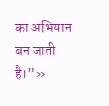का अभियान बन जाती है।”»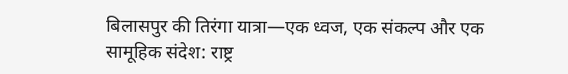बिलासपुर की तिरंगा यात्रा—एक ध्वज, एक संकल्प और एक सामूहिक संदेश: राष्ट्र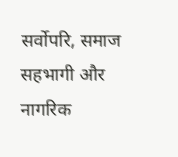सर्वोपरि, समाज सहभागी और नागरिक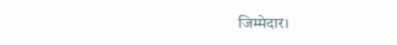जिम्मेदार।